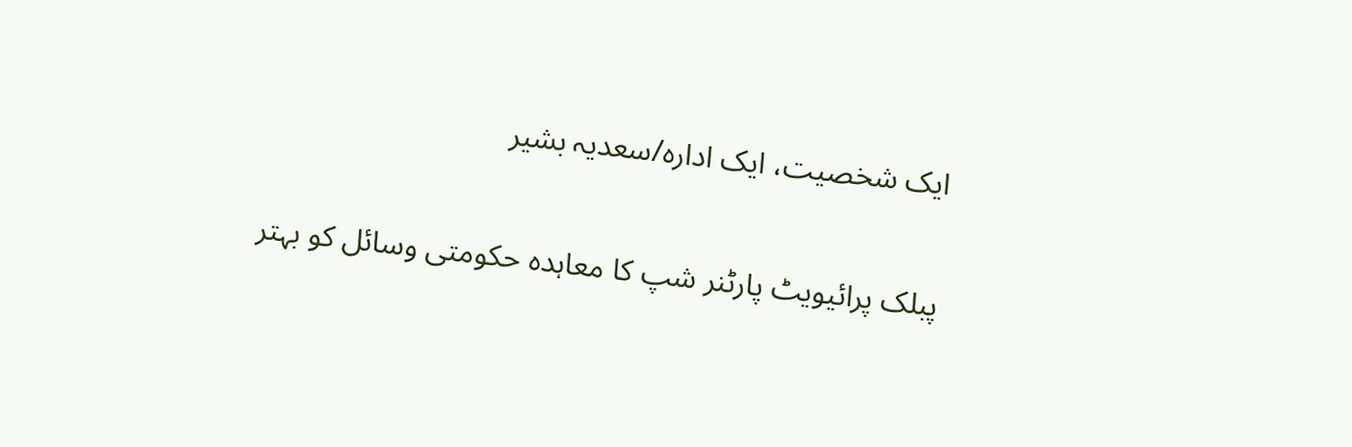ایک شخصیت، ایک ادارہ/سعدیہ بشیر

پبلک پرائیویٹ پارٹنر شپ کا معاہدہ حکومتی وسائل کو بہتر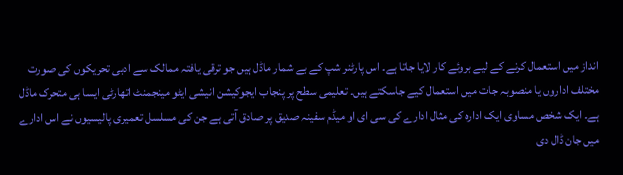انداز میں استعمال کرنے کے لیے بروئے کار لایا جاتا ہے۔ اس پارٹنر شپ کے بے شمار ماڈل ہیں جو ترقی یافتہ ممالک سے ادبی تحریکوں کی صورت مختلف اداروں یا منصوبہ جات میں استعمال کیے جاسکتے ہیں۔ تعلیمی سطح پر پنجاب ایجوکیشن انیشی ایٹو مینجمنٹ اتھارٹی ایسا ہی متحرک ماڈل ہے۔ ایک شخص مساوی ایک ادارہ کی مثال ادارے کی سی ای او میڈم سفینہ صدیق پر صادق آتی ہے جن کی مسلسل تعمیری پالیسیوں نے اس ادارے میں جان ڈال دی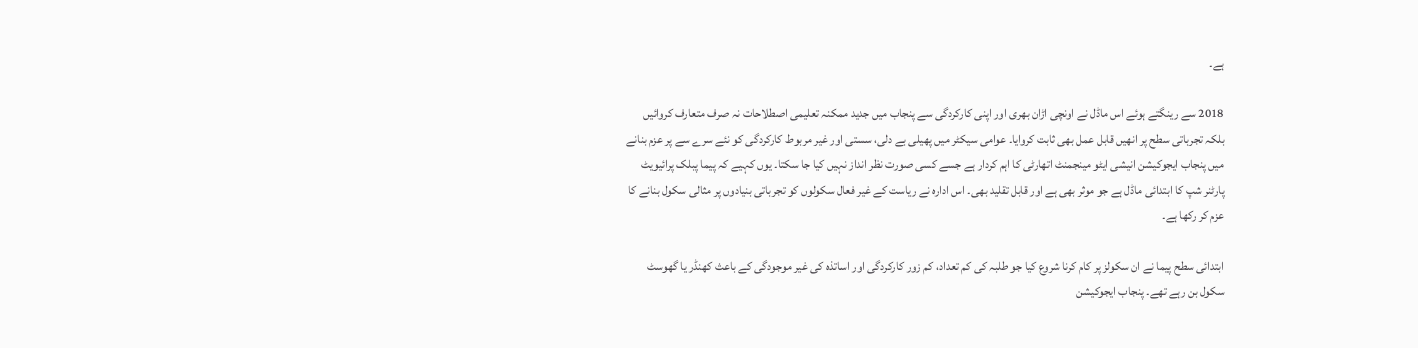ہے۔

2018 سے رینگتے ہوئے اس ماڈل نے اونچی اڑان بھری اور اپنی کارکردگی سے پنجاب میں جدید ممکنہ تعلیمی اصطلاحات نہ صرف متعارف کروائیں بلکہ تجرباتی سطح پر انھیں قابل عمل بھی ثابت کروایا۔ عوامی سیکٹر میں پھیلی بے دلی، سستی اور غیر مربوط کارکردگی کو نئے سرے سے پر عزم بنانے میں پنجاب ایجوکیشن انیشی ایٹو مینجمنٹ اتھارٹی کا اہم کردار ہے جسے کسی صورت نظر انداز نہیں کیا جا سکتا۔ یوں کہیے کہ پیما پبلک پرائیویٹ پارٹنر شپ کا ابتدائی ماڈل ہے جو موثر بھی ہے اور قابل تقلید بھی۔ اس ادارہ نے ریاست کے غیر فعال سکولوں کو تجرباتی بنیادوں پر مثالی سکول بنانے کا عزم کر رکھا ہے۔

ابتدائی سطح پیما نے ان سکولز پر کام کرنا شروع کیا جو طلبہ کی کم تعداد، کم زور کارکردگی اور اساتذہ کی غیر موجودگی کے باعث کھنڈر یا گھوسٹ سکول بن رہے تھے۔ پنجاب ایجوکیشن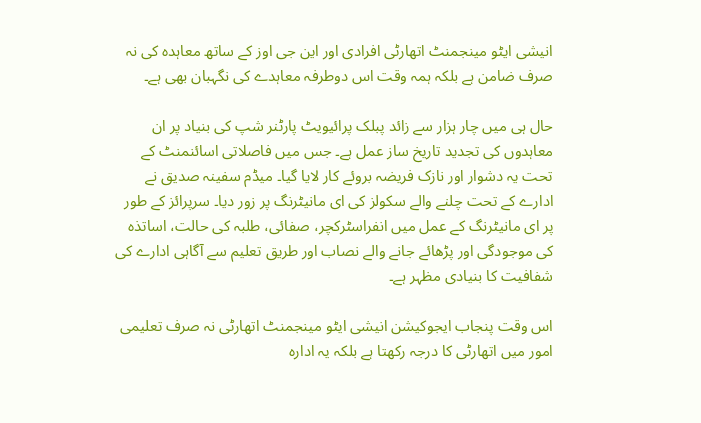انیشی ایٹو مینجمنٹ اتھارٹی افرادی اور این جی اوز کے ساتھ معاہدہ کی نہ صرف ضامن ہے بلکہ ہمہ وقت اس دوطرفہ معاہدے کی نگہبان بھی ہے۔

حال ہی میں چار ہزار سے زائد پبلک پرائیویٹ پارٹنر شپ کی بنیاد پر ان معاہدوں کی تجدید تاریخ ساز عمل ہے۔ جس میں فاصلاتی اسائنمنٹ کے تحت یہ دشوار اور نازک فریضہ بروئے کار لایا گیا۔ میڈم سفینہ صدیق نے ادارے کے تحت چلنے والے سکولز کی ای مانیٹرنگ پر زور دیا۔ سرپرائز کے طور پر ای مانیٹرنگ کے عمل میں انفراسٹرکچر، صفائی، طلبہ کی حالت، اساتذہ کی موجودگی اور پڑھائے جانے والے نصاب اور طریق تعلیم سے آگاہی ادارے کی شفافیت کا بنیادی مظہر ہے۔

اس وقت پنجاب ایجوکیشن انیشی ایٹو مینجمنٹ اتھارٹی نہ صرف تعلیمی امور میں اتھارٹی کا درجہ رکھتا ہے بلکہ یہ ادارہ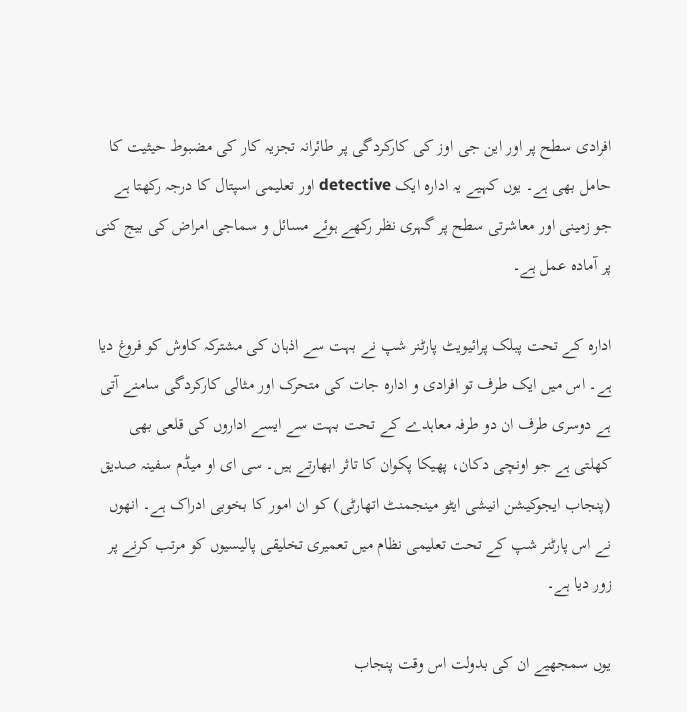افرادی سطح پر اور این جی اوز کی کارکردگی پر طائرانہ تجزیہ کار کی مضبوط حیثیت کا حامل بھی ہے۔ یوں کہیے یہ ادارہ ایک detective اور تعلیمی اسپتال کا درجہ رکھتا ہے جو زمینی اور معاشرتی سطح پر گہری نظر رکھے ہوئے مسائل و سماجی امراض کی بیج کنی پر آمادہ عمل ہے۔

ادارہ کے تحت پبلک پرائیویٹ پارٹنر شپ نے بہت سے اذہان کی مشترکہ کاوش کو فروغ دیا ہے۔ اس میں ایک طرف تو افرادی و ادارہ جات کی متحرک اور مثالی کارکردگی سامنے آتی ہے دوسری طرف ان دو طرفہ معاہدے کے تحت بہت سے ایسے اداروں کی قلعی بھی کھلتی ہے جو اونچی دکان، پھیکا پکوان کا تاثر ابھارتے ہیں۔ سی ای او میڈم سفینہ صدیق (پنجاب ایجوکیشن انیشی ایٹو مینجمنٹ اتھارٹی) کو ان امور کا بخوبی ادراک ہے۔ انھوں نے اس پارٹنر شپ کے تحت تعلیمی نظام میں تعمیری تخلیقی پالیسیوں کو مرتب کرنے پر زور دیا ہے۔

یوں سمجھیے ان کی بدولت اس وقت پنجاب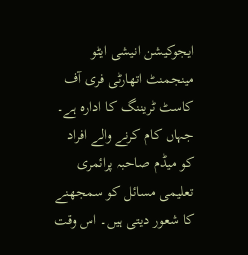ایجوکیشن انیشی ایٹو مینجمنٹ اتھارٹی فری آف کاسٹ ٹریننگ کا ادارہ ہے۔ جہاں کام کرنے والے افراد کو میڈم صاحبہ پرائمری تعلیمی مسائل کو سمجھنے کا شعور دیتی ہیں۔ اس وقت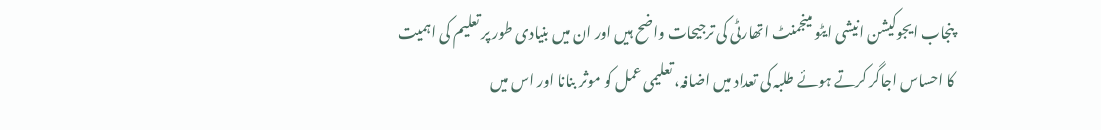پنجاب ایجوکیشن انیشی ایٹو مینجمنٹ اتھارٹی کی ترجیحات واضح ہیں اور ان میں بنیادی طور پر تعلیم کی اہمیت کا احساس اجاگر کرتے ہوئے طلبہ کی تعداد میں اضافہ، تعلیمی عمل کو موثر بنانا اور اس میں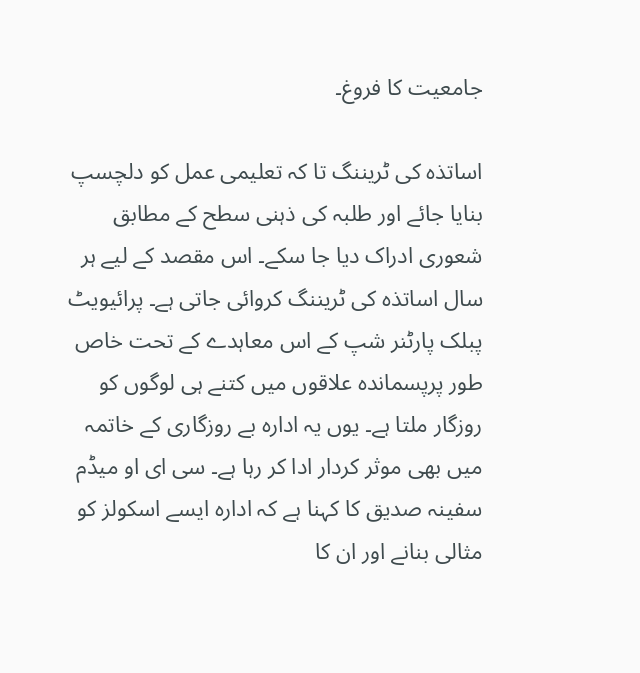جامعیت کا فروغ۔

اساتذہ کی ٹریننگ تا کہ تعلیمی عمل کو دلچسپ بنایا جائے اور طلبہ کی ذہنی سطح کے مطابق شعوری ادراک دیا جا سکے۔ اس مقصد کے لیے ہر سال اساتذہ کی ٹریننگ کروائی جاتی ہے۔ پرائیویٹ پبلک پارٹنر شپ کے اس معاہدے کے تحت خاص طور پرپسماندہ علاقوں میں کتنے ہی لوگوں کو روزگار ملتا ہے۔ یوں یہ ادارہ بے روزگاری کے خاتمہ میں بھی موثر کردار ادا کر رہا ہے۔ سی ای او میڈم سفینہ صدیق کا کہنا ہے کہ ادارہ ایسے اسکولز کو مثالی بنانے اور ان کا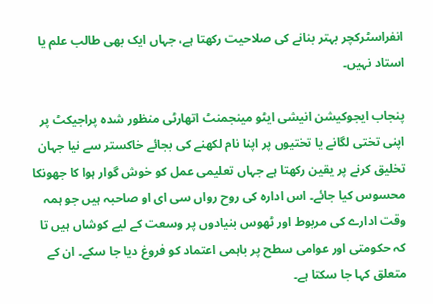انفراسٹرکچر بہتر بنانے کی صلاحیت رکھتا ہے، جہاں ایک بھی طالب علم یا استاد نہیں۔

پنجاب ایجوکیشن انیشی ایٹو مینجمنٹ اتھارٹی منظور شدہ پراجیکٹ پر اپنی تختی لگانے یا تختیوں پر اپنا نام لکھنے کی بجائے خاکستر سے نیا جہان تخلیق کرنے پر یقین رکھتا ہے جہاں تعلیمی عمل کو خوش گوار ہوا کا جھونکا محسوس کیا جائے۔ اس ادارہ کی روح رواں سی ای او صاحبہ ہیں جو ہمہ وقت ادارے کی مربوط اور ٹھوس بنیادوں پر وسعت کے لیے کوشاں ہیں تا کہ حکومتی اور عوامی سطح پر باہمی اعتماد کو فروغ دیا جا سکے۔ ان کے متعلق کہا جا سکتا ہے۔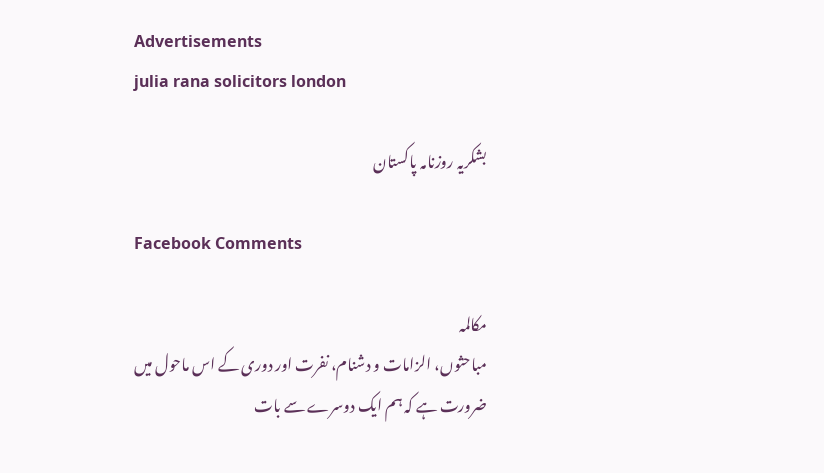Advertisements
julia rana solicitors london

بشکریہ روزنامہ پاکستان

Facebook Comments

مکالمہ
مباحثوں، الزامات و دشنام، نفرت اور دوری کے اس ماحول میں ضرورت ہے کہ ہم ایک دوسرے سے بات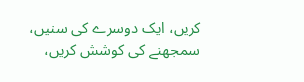کریں، ایک دوسرے کی سنیں، سمجھنے کی کوشش کریں،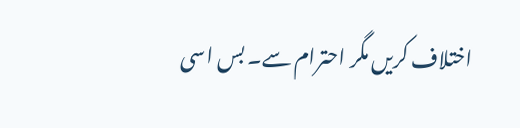اختلاف کریں مگر احترام سے۔ بس اسی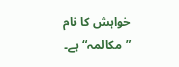خواہش کا نام ”مکالمہ“ ہے۔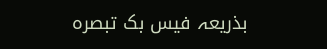بذریعہ فیس بک تبصرہ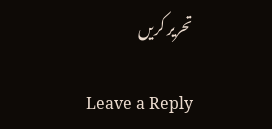تحریر کریں

Leave a Reply